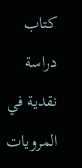كتاب دراسة نقدية في المرويات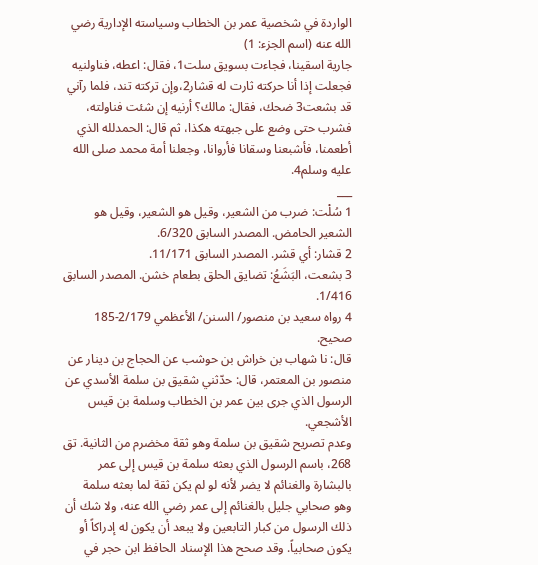الواردة في شخصية عمر بن الخطاب وسياسته الإدارية رضي الله عنه (اسم الجزء: 1)
جارية اسقينا، فجاءت بسويق سلت1، فقال: اعطه، فناولنيه فجعلت إذا أنا حركته ثارت له قشار2،وإن تركته تند، فلما رآني قد بشعت3 ضحك، فقال: مالك؟ أرنيه إن شئت فناولته، فشرب حتى وضع على جبهته هكذا، ثم قال: الحمدلله الذي أطعمنا، فأشبعنا وسقانا فأروانا، وجعلنا أمة محمد صلى الله عليه وسلم4.
___
1 سُلْت: ضرب من الشعير، وقيل هو الشعير، وقيل هو الشعير الحامض. المصدر السابق 6/320.
2 قشار: أي قشر. المصدر السابق 11/171.
3 بشعت، البَشَعُ: تضايق الحلق بطعام خشن. المصدر السابق 1/416.
4 رواه سعيد بن منصور/ السنن/ الأعظمي 2/179-185 صحيح.
قال: نا شهاب بن خراش بن حوشب عن الحجاج بن دينار عن منصور بن المعتمر، قال: حدّثني شقيق بن سلمة الأسدي عن الرسول الذي جرى بين عمر بن الخطاب وسلمة بن قيس الأشجعي.
وعدم تصريح شقيق بن سلمة وهو ثقة مخضرم من الثانية. تق 268، باسم الرسول الذي بعثه سلمة بن قيس إلى عمر بالبشارة والغنائم لا يضر لأنه لو لم يكن ثقة لما بعثه سلمة وهو صحابي جليل بالغنائم إلى عمر رضي الله عنه، ولا شك أن ذلك الرسول من كبار التابعين ولا يبعد أن يكون له إدراكاً أو يكون صحابياً. وقد صحح هذا الإسناد الحافظ ابن حجر في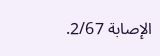الإصابة 2/67.